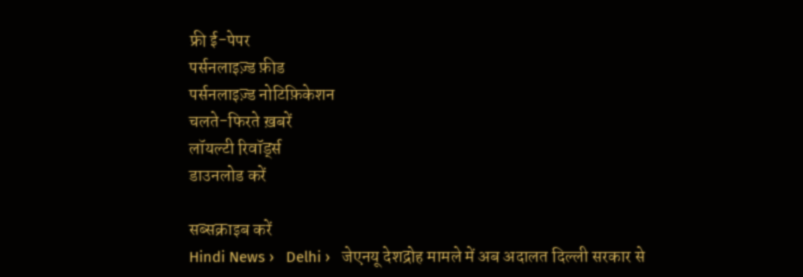फ्री ई-पेपर
पर्सनलाइज़्ड फ़ीड
पर्सनलाइज़्ड नोटिफ़िकेशन
चलते-फिरते ख़बरें
लॉयल्टी रिवॉर्ड्स
डाउनलोड करें

सब्सक्राइब करें
Hindi News ›   Delhi ›   जेएनयू देशद्रोह मामले में अब अदालत दिल्ली सरकार से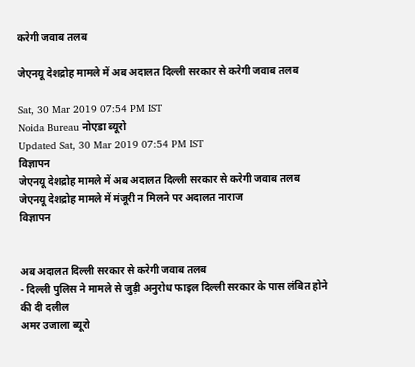करेगी जवाब तलब

जेएनयू देशद्रोह मामले में अब अदालत दिल्ली सरकार से करेगी जवाब तलब

Sat, 30 Mar 2019 07:54 PM IST
Noida Bureau नोएडा ब्यूरो
Updated Sat, 30 Mar 2019 07:54 PM IST
विज्ञापन
जेएनयू देशद्रोह मामले में अब अदालत दिल्ली सरकार से करेगी जवाब तलब
जेएनयू देशद्रोह मामले में मंजूरी न मिलने पर अदालत नाराज
विज्ञापन


अब अदालत दिल्ली सरकार से करेगी जवाब तलब
- दिल्ली पुलिस ने मामले से जुड़ी अनुरोध फाइल दिल्ली सरकार के पास लंबित होने की दी दलील
अमर उजाला ब्यूरो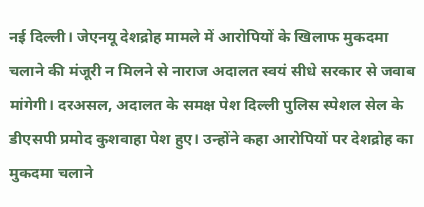नई दिल्ली। जेएनयू देशद्रोह मामले में आरोपियों के खिलाफ मुकदमा चलाने की मंजूरी न मिलने से नाराज अदालत स्वयं सीधे सरकार से जवाब मांगेगी। दरअसल, अदालत के समक्ष पेश दिल्ली पुलिस स्पेशल सेल के डीएसपी प्रमोद कुशवाहा पेश हुए। उन्होंने कहा आरोपियों पर देशद्रोह का मुकदमा चलाने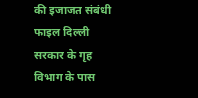की इजाजत संबंधी फाइल दिल्ली सरकार के गृह विभाग के पास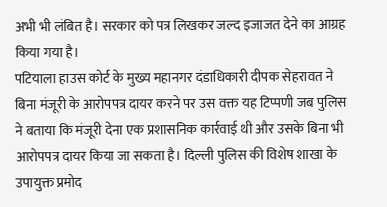अभी भी लंबित है। सरकार को पत्र लिखकर जल्द इजाजत देने का आग्रह किया गया है।
पटियाला हाउस कोर्ट के मुख्य महानगर दंडाधिकारी दीपक सेहरावत ने बिना मंजूरी के आरोपपत्र दायर करने पर उस वक्त यह टिप्पणी जब पुलिस ने बताया कि मंजूरी देना एक प्रशासनिक कार्रवाई थी और उसके बिना भी आरोपपत्र दायर किया जा सकता है। दिल्ली पुलिस की विशेष शाखा के उपायुक्त प्रमोद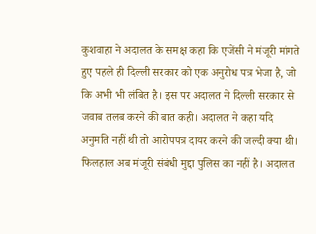कुशवाहा ने अदालत के समक्ष कहा कि एजेंसी ने मंजूरी मांगते हुए पहले ही दिल्ली सरकार को एक अनुरोध पत्र भेजा है, जो कि अभी भी लंबित है। इस पर अदालत ने दिल्ली सरकार से जवाब तलब करने की बात कही। अदालत ने कहा यदि अनुमति नहीं थी तो आरोपपत्र दायर करने की जल्दी क्या थी। फिलहाल अब मंजूरी संबंधी मुद्दा पुलिस का नहीं है। अदालत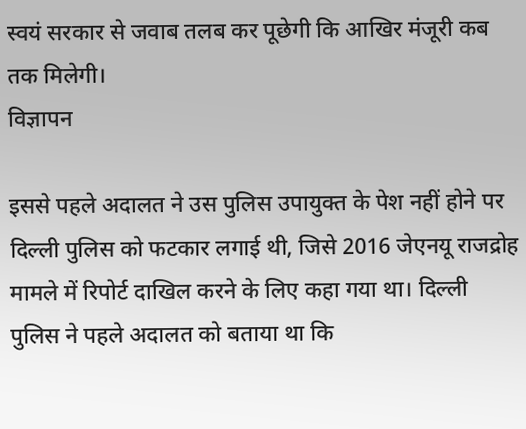स्वयं सरकार से जवाब तलब कर पूछेगी कि आखिर मंजूरी कब तक मिलेगी।
विज्ञापन

इससे पहले अदालत ने उस पुलिस उपायुक्त के पेश नहीं होने पर दिल्ली पुलिस को फटकार लगाई थी, जिसे 2016 जेएनयू राजद्रोह मामले में रिपोर्ट दाखिल करने के लिए कहा गया था। दिल्ली पुलिस ने पहले अदालत को बताया था कि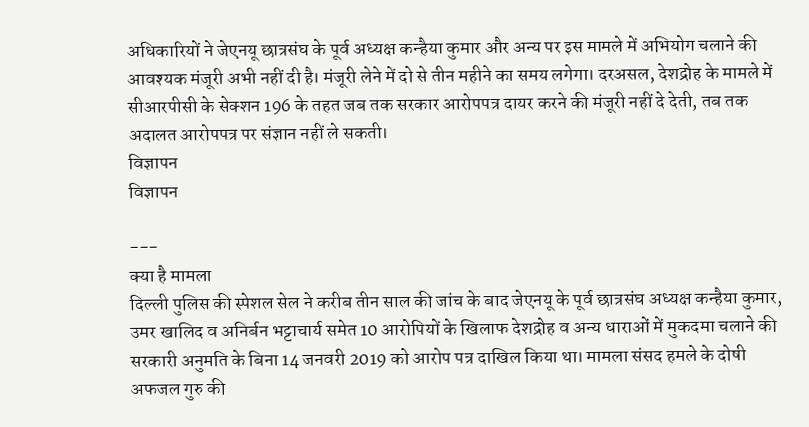अधिकारियों ने जेएनयू छात्रसंघ के पूर्व अध्यक्ष कन्हैया कुमार और अन्य पर इस मामले में अभियोग चलाने की आवश्यक मंजूरी अभी नहीं दी है। मंजूरी लेने में दो से तीन महीने का समय लगेगा। दरअसल, देशद्रोह के मामले में सीआरपीसी के सेक्शन 196 के तहत जब तक सरकार आरोपपत्र दायर करने की मंजूरी नहीं दे देती, तब तक अदालत आरोपपत्र पर संज्ञान नहीं ले सकती।
विज्ञापन
विज्ञापन

---
क्या है मामला
दिल्ली पुलिस की स्पेशल सेल ने करीब तीन साल की जांच के बाद जेएनयू के पूर्व छात्रसंघ अध्यक्ष कन्हैया कुमार, उमर खालिद व अनिर्बन भट्टाचार्य समेत 10 आरोपियों के खिलाफ देशद्रोह व अन्य धाराओं में मुकदमा चलाने की सरकारी अनुमति के बिना 14 जनवरी 2019 को आरोप पत्र दाखिल किया था। मामला संसद हमले के दोषी अफजल गुरु की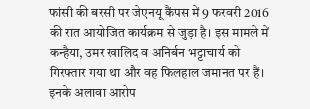फांसी की बरसी पर जेएनयू कैंपस में 9 फरवरी 2016 की रात आयोजित कार्यक्रम से जुड़ा है। इस मामले में कन्हैया, उमर खालिद व अनिर्बन भट्टाचार्य को गिरफ्तार गया था और वह फिलहाल जमानत पर हैं। इनके अलावा आरोप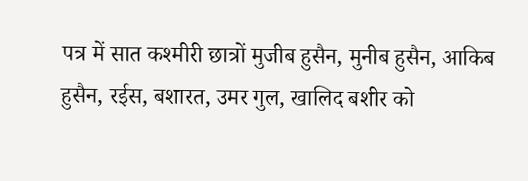पत्र में सात कश्मीरी छात्रों मुजीब हुसैन, मुनीब हुसैन, आकिब हुसैन, रईस, बशारत, उमर गुल, खालिद बशीर को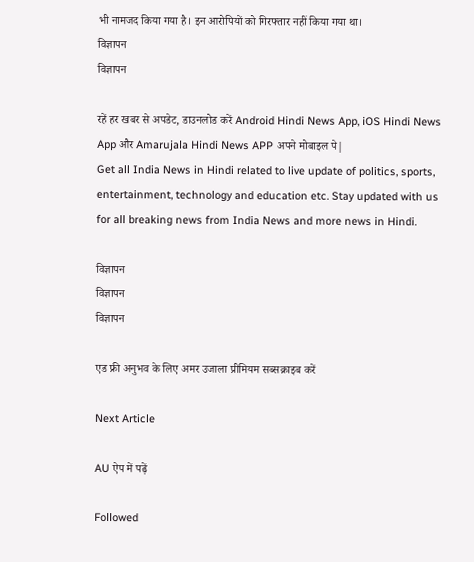भी नामजद किया गया है। इन आरोपियों को गिरफ्तार नहीं किया गया था।
विज्ञापन
विज्ञापन

रहें हर खबर से अपडेट, डाउनलोड करें Android Hindi News App, iOS Hindi News App और Amarujala Hindi News APP अपने मोबाइल पे|
Get all India News in Hindi related to live update of politics, sports, entertainment, technology and education etc. Stay updated with us for all breaking news from India News and more news in Hindi.

विज्ञापन
विज्ञापन
विज्ञापन

एड फ्री अनुभव के लिए अमर उजाला प्रीमियम सब्सक्राइब करें

Next Article

AU ऐप में पढ़ें

Followed